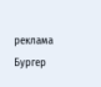реклама
Бургер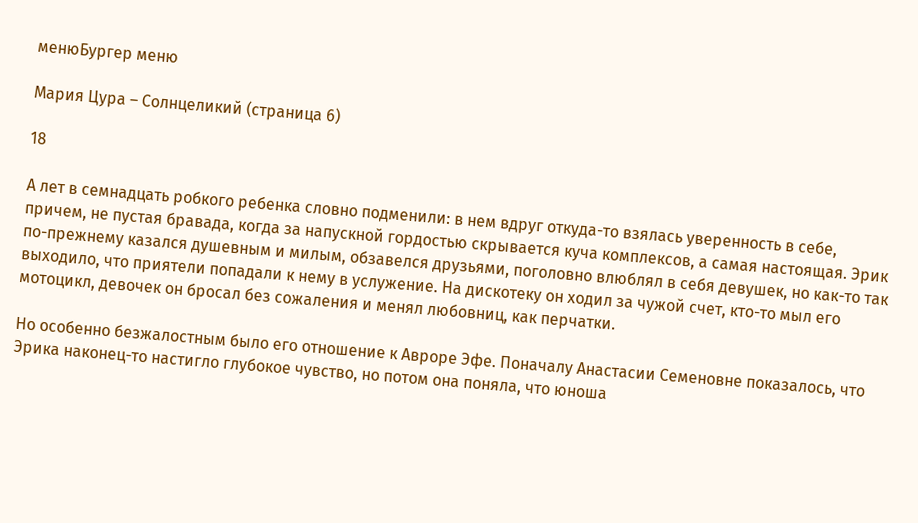менюБургер меню

Мария Цура – Солнцеликий (страница 6)

18

А лет в семнадцать робкого ребенка словно подменили: в нем вдруг откуда-то взялась уверенность в себе, причем, не пустая бравада, когда за напускной гордостью скрывается куча комплексов, а самая настоящая. Эрик по-прежнему казался душевным и милым, обзавелся друзьями, поголовно влюблял в себя девушек, но как-то так выходило, что приятели попадали к нему в услужение. На дискотеку он ходил за чужой счет, кто-то мыл его мотоцикл, девочек он бросал без сожаления и менял любовниц, как перчатки.

Но особенно безжалостным было его отношение к Авроре Эфе. Поначалу Анастасии Семеновне показалось, что Эрика наконец-то настигло глубокое чувство, но потом она поняла, что юноша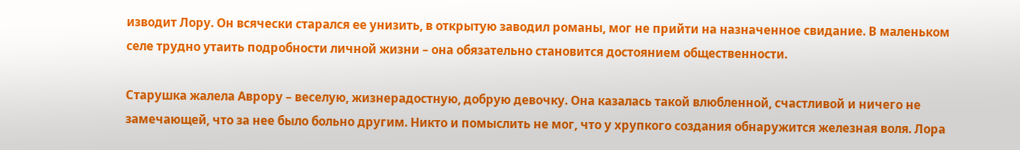изводит Лору. Он всячески старался ее унизить, в открытую заводил романы, мог не прийти на назначенное свидание. В маленьком селе трудно утаить подробности личной жизни – она обязательно становится достоянием общественности.

Старушка жалела Аврору – веселую, жизнерадостную, добрую девочку. Она казалась такой влюбленной, счастливой и ничего не замечающей, что за нее было больно другим. Никто и помыслить не мог, что у хрупкого создания обнаружится железная воля. Лора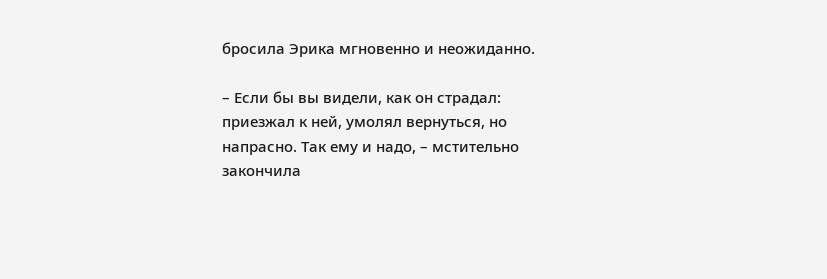бросила Эрика мгновенно и неожиданно.

– Если бы вы видели, как он страдал: приезжал к ней, умолял вернуться, но напрасно. Так ему и надо, – мстительно закончила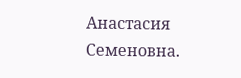Анастасия Семеновна.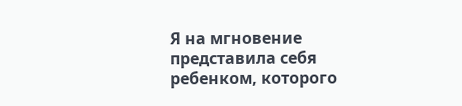Я на мгновение представила себя ребенком, которого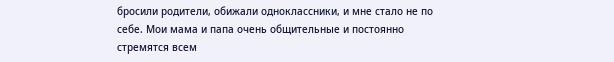бросили родители, обижали одноклассники, и мне стало не по себе. Мои мама и папа очень общительные и постоянно стремятся всем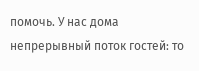помочь. У нас дома непрерывный поток гостей: то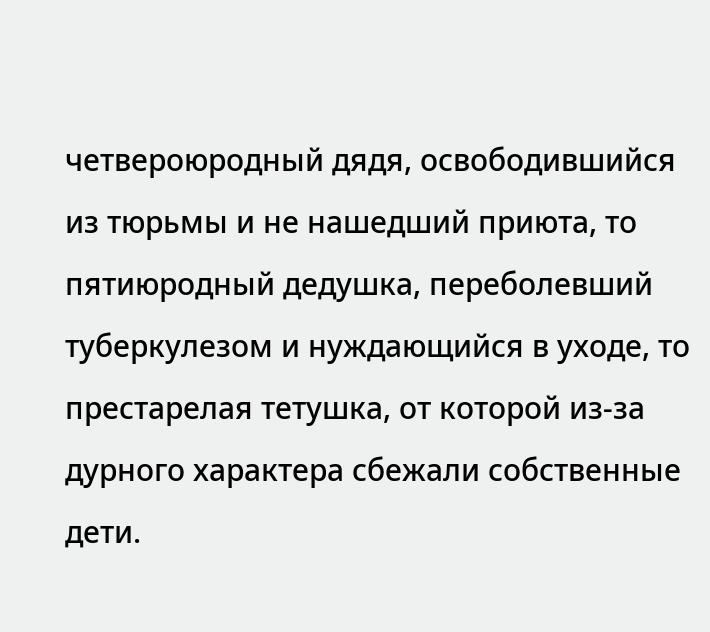четвероюродный дядя, освободившийся из тюрьмы и не нашедший приюта, то пятиюродный дедушка, переболевший туберкулезом и нуждающийся в уходе, то престарелая тетушка, от которой из-за дурного характера сбежали собственные дети.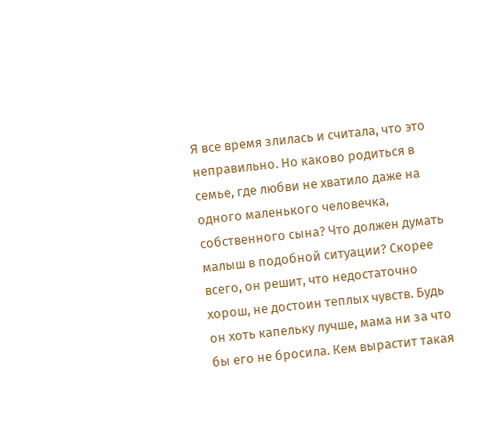Я все время злилась и считала, что это неправильно. Но каково родиться в семье, где любви не хватило даже на одного маленького человечка, собственного сына? Что должен думать малыш в подобной ситуации? Скорее всего, он решит, что недостаточно хорош, не достоин теплых чувств. Будь он хоть капельку лучше, мама ни за что бы его не бросила. Кем вырастит такая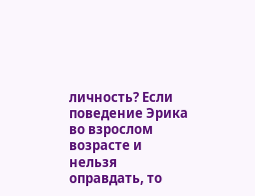личность? Если поведение Эрика во взрослом возрасте и нельзя оправдать, то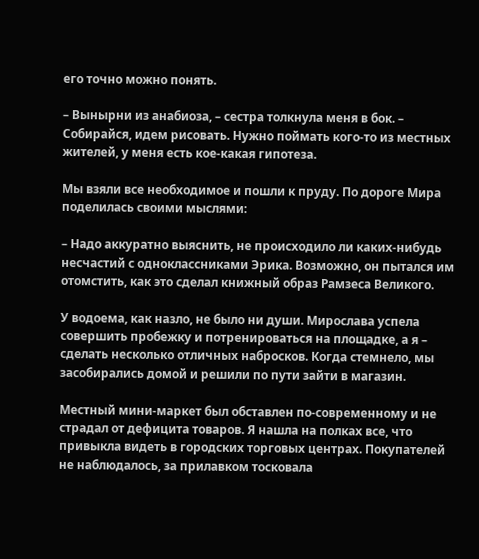его точно можно понять.

– Вынырни из анабиоза, – сестра толкнула меня в бок. – Собирайся, идем рисовать. Нужно поймать кого-то из местных жителей, у меня есть кое-какая гипотеза.

Мы взяли все необходимое и пошли к пруду. По дороге Мира поделилась своими мыслями:

– Надо аккуратно выяснить, не происходило ли каких-нибудь несчастий с одноклассниками Эрика. Возможно, он пытался им отомстить, как это сделал книжный образ Рамзеса Великого.

У водоема, как назло, не было ни души. Мирослава успела совершить пробежку и потренироваться на площадке, а я – сделать несколько отличных набросков. Когда стемнело, мы засобирались домой и решили по пути зайти в магазин.

Местный мини-маркет был обставлен по-современному и не страдал от дефицита товаров. Я нашла на полках все, что привыкла видеть в городских торговых центрах. Покупателей не наблюдалось, за прилавком тосковала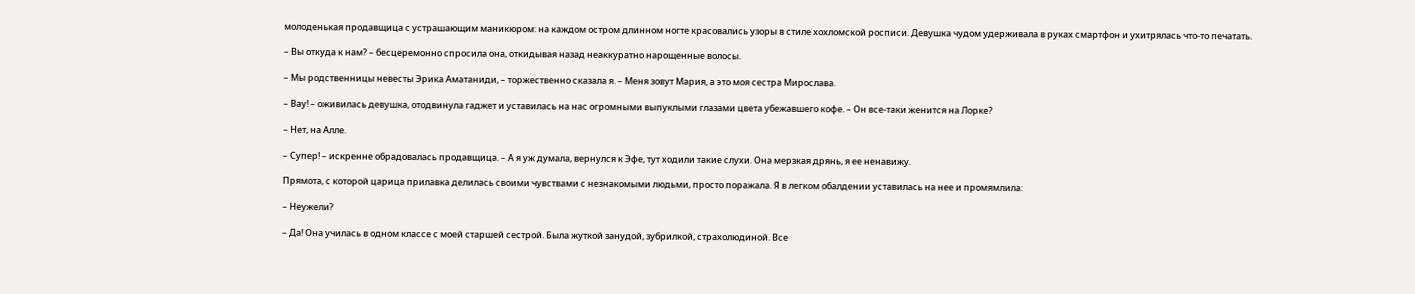молоденькая продавщица с устрашающим маникюром: на каждом остром длинном ногте красовались узоры в стиле хохломской росписи. Девушка чудом удерживала в руках смартфон и ухитрялась что-то печатать.

– Вы откуда к нам? – бесцеремонно спросила она, откидывая назад неаккуратно нарощенные волосы.

– Мы родственницы невесты Эрика Аматаниди, – торжественно сказала я. – Меня зовут Мария, а это моя сестра Мирослава.

– Вау! – оживилась девушка, отодвинула гаджет и уставилась на нас огромными выпуклыми глазами цвета убежавшего кофе. – Он все-таки женится на Лорке?

– Нет, на Алле.

– Супер! – искренне обрадовалась продавщица. – А я уж думала, вернулся к Эфе, тут ходили такие слухи. Она мерзкая дрянь, я ее ненавижу.

Прямота, с которой царица прилавка делилась своими чувствами с незнакомыми людьми, просто поражала. Я в легком обалдении уставилась на нее и промямлила:

– Неужели?

– Да! Она училась в одном классе с моей старшей сестрой. Была жуткой занудой, зубрилкой, страхолюдиной. Все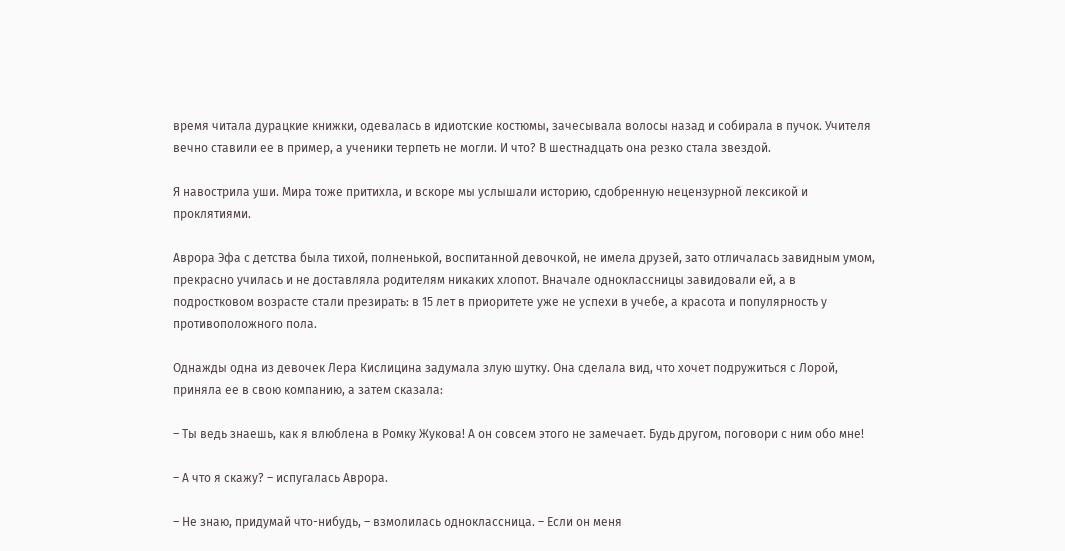время читала дурацкие книжки, одевалась в идиотские костюмы, зачесывала волосы назад и собирала в пучок. Учителя вечно ставили ее в пример, а ученики терпеть не могли. И что? В шестнадцать она резко стала звездой.

Я навострила уши. Мира тоже притихла, и вскоре мы услышали историю, сдобренную нецензурной лексикой и проклятиями.

Аврора Эфа с детства была тихой, полненькой, воспитанной девочкой, не имела друзей, зато отличалась завидным умом, прекрасно училась и не доставляла родителям никаких хлопот. Вначале одноклассницы завидовали ей, а в подростковом возрасте стали презирать: в 15 лет в приоритете уже не успехи в учебе, а красота и популярность у противоположного пола.

Однажды одна из девочек Лера Кислицина задумала злую шутку. Она сделала вид, что хочет подружиться с Лорой, приняла ее в свою компанию, а затем сказала:

– Ты ведь знаешь, как я влюблена в Ромку Жукова! А он совсем этого не замечает. Будь другом, поговори с ним обо мне!

– А что я скажу? – испугалась Аврора.

– Не знаю, придумай что-нибудь, – взмолилась одноклассница. – Если он меня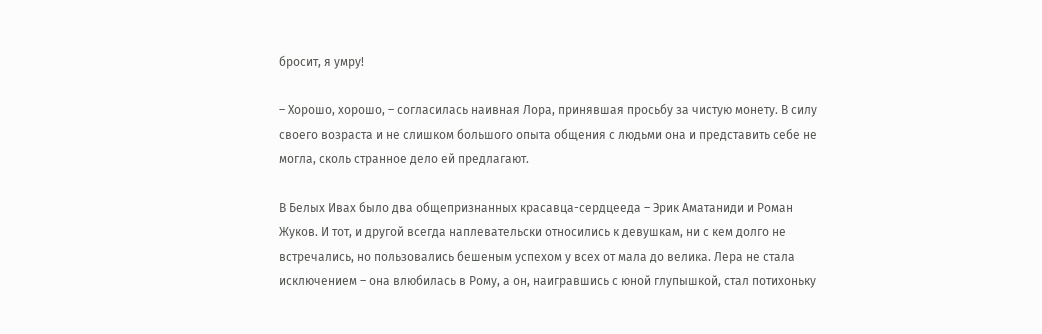бросит, я умру!

– Хорошо, хорошо, – согласилась наивная Лора, принявшая просьбу за чистую монету. В силу своего возраста и не слишком большого опыта общения с людьми она и представить себе не могла, сколь странное дело ей предлагают.

В Белых Ивах было два общепризнанных красавца-сердцееда – Эрик Аматаниди и Роман Жуков. И тот, и другой всегда наплевательски относились к девушкам, ни с кем долго не встречались, но пользовались бешеным успехом у всех от мала до велика. Лера не стала исключением – она влюбилась в Рому, а он, наигравшись с юной глупышкой, стал потихоньку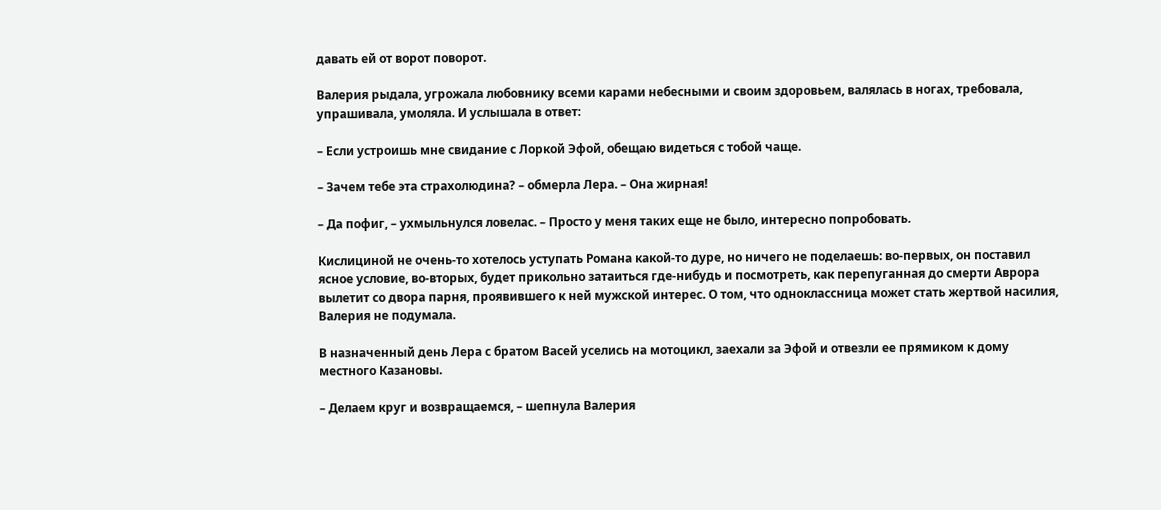давать ей от ворот поворот.

Валерия рыдала, угрожала любовнику всеми карами небесными и своим здоровьем, валялась в ногах, требовала, упрашивала, умоляла. И услышала в ответ:

– Если устроишь мне свидание с Лоркой Эфой, обещаю видеться с тобой чаще.

– Зачем тебе эта страхолюдина? – обмерла Лера. – Она жирная!

– Да пофиг, – ухмыльнулся ловелас. – Просто у меня таких еще не было, интересно попробовать.

Кислициной не очень-то хотелось уступать Романа какой-то дуре, но ничего не поделаешь: во-первых, он поставил ясное условие, во-вторых, будет прикольно затаиться где-нибудь и посмотреть, как перепуганная до смерти Аврора вылетит со двора парня, проявившего к ней мужской интерес. О том, что одноклассница может стать жертвой насилия, Валерия не подумала.

В назначенный день Лера с братом Васей уселись на мотоцикл, заехали за Эфой и отвезли ее прямиком к дому местного Казановы.

– Делаем круг и возвращаемся, – шепнула Валерия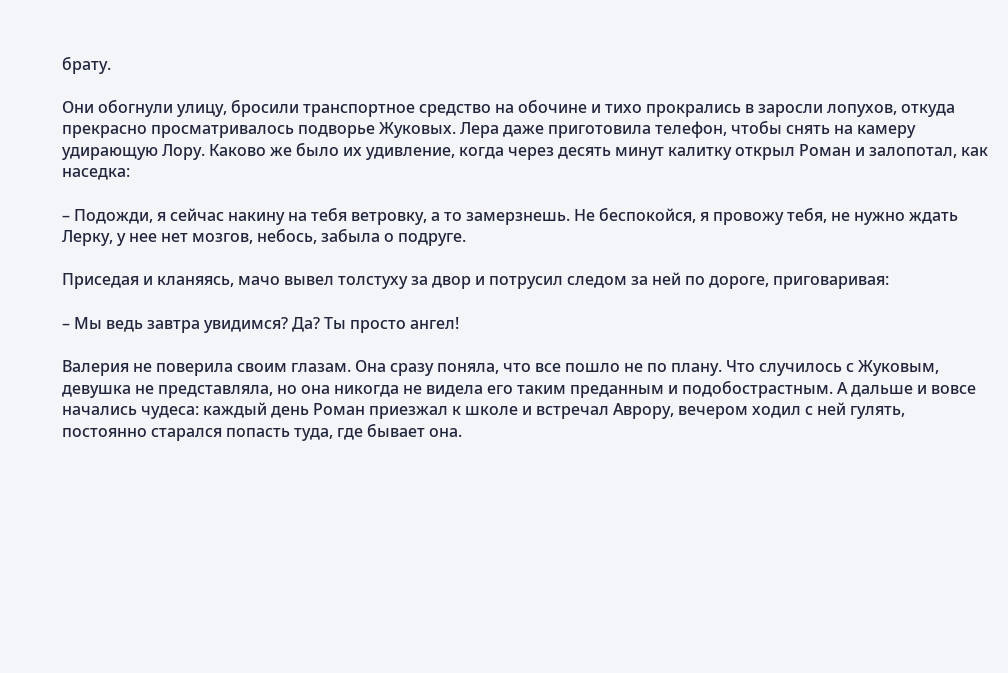брату.

Они обогнули улицу, бросили транспортное средство на обочине и тихо прокрались в заросли лопухов, откуда прекрасно просматривалось подворье Жуковых. Лера даже приготовила телефон, чтобы снять на камеру удирающую Лору. Каково же было их удивление, когда через десять минут калитку открыл Роман и залопотал, как наседка:

– Подожди, я сейчас накину на тебя ветровку, а то замерзнешь. Не беспокойся, я провожу тебя, не нужно ждать Лерку, у нее нет мозгов, небось, забыла о подруге.

Приседая и кланяясь, мачо вывел толстуху за двор и потрусил следом за ней по дороге, приговаривая:

– Мы ведь завтра увидимся? Да? Ты просто ангел!

Валерия не поверила своим глазам. Она сразу поняла, что все пошло не по плану. Что случилось с Жуковым, девушка не представляла, но она никогда не видела его таким преданным и подобострастным. А дальше и вовсе начались чудеса: каждый день Роман приезжал к школе и встречал Аврору, вечером ходил с ней гулять, постоянно старался попасть туда, где бывает она.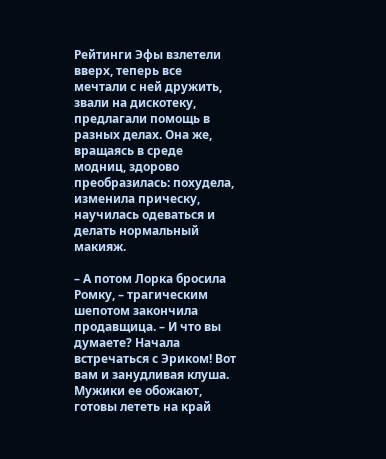Рейтинги Эфы взлетели вверх, теперь все мечтали с ней дружить, звали на дискотеку, предлагали помощь в разных делах. Она же, вращаясь в среде модниц, здорово преобразилась: похудела, изменила прическу, научилась одеваться и делать нормальный макияж.

– А потом Лорка бросила Ромку, – трагическим шепотом закончила продавщица. – И что вы думаете? Начала встречаться с Эриком! Вот вам и занудливая клуша. Мужики ее обожают, готовы лететь на край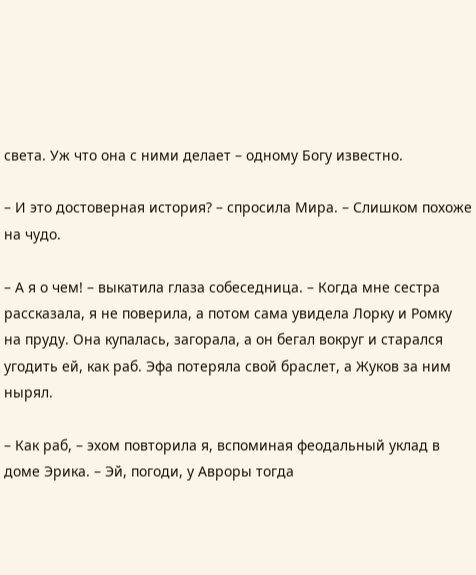света. Уж что она с ними делает – одному Богу известно.

– И это достоверная история? – спросила Мира. – Слишком похоже на чудо.

– А я о чем! – выкатила глаза собеседница. – Когда мне сестра рассказала, я не поверила, а потом сама увидела Лорку и Ромку на пруду. Она купалась, загорала, а он бегал вокруг и старался угодить ей, как раб. Эфа потеряла свой браслет, а Жуков за ним нырял.

– Как раб, – эхом повторила я, вспоминая феодальный уклад в доме Эрика. – Эй, погоди, у Авроры тогда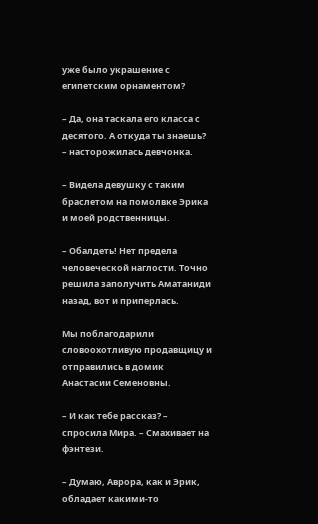уже было украшение с египетским орнаментом?

– Да, она таскала его класса с десятого. А откуда ты знаешь? – насторожилась девчонка.

– Видела девушку с таким браслетом на помолвке Эрика и моей родственницы.

– Обалдеть! Нет предела человеческой наглости. Точно решила заполучить Аматаниди назад, вот и приперлась.

Мы поблагодарили словоохотливую продавщицу и отправились в домик Анастасии Семеновны.

– И как тебе рассказ? – спросила Мира. – Смахивает на фэнтези.

– Думаю, Аврора, как и Эрик, обладает какими-то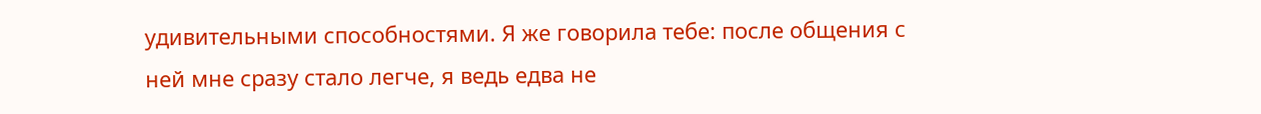удивительными способностями. Я же говорила тебе: после общения с ней мне сразу стало легче, я ведь едва не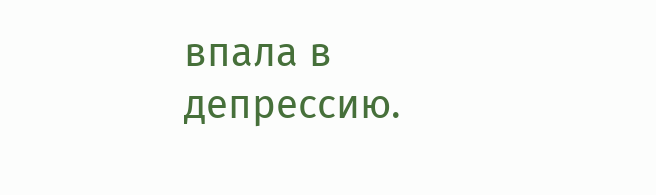впала в депрессию.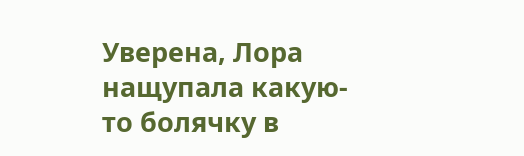Уверена, Лора нащупала какую-то болячку в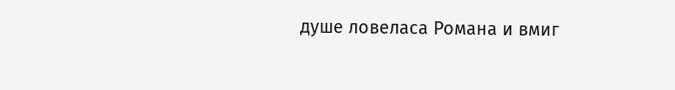душе ловеласа Романа и вмиг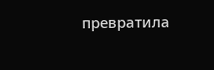превратила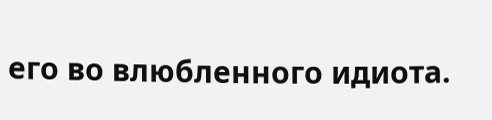его во влюбленного идиота.